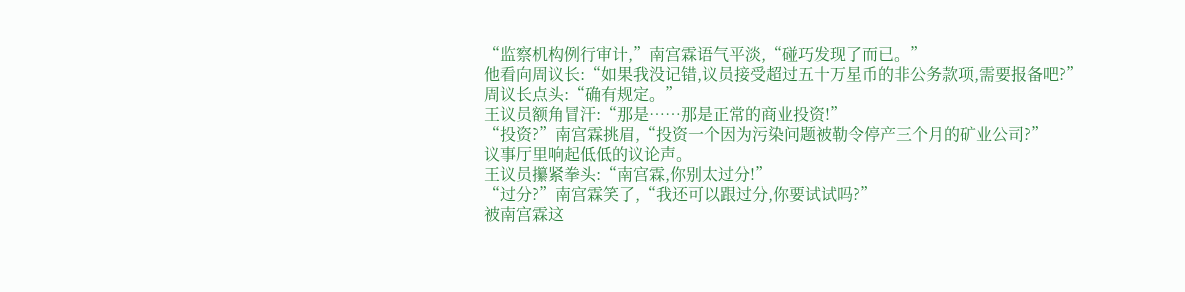“监察机构例行审计,”南宫霖语气平淡,“碰巧发现了而已。”
他看向周议长:“如果我没记错,议员接受超过五十万星币的非公务款项,需要报备吧?”
周议长点头:“确有规定。”
王议员额角冒汗:“那是……那是正常的商业投资!”
“投资?”南宫霖挑眉,“投资一个因为污染问题被勒令停产三个月的矿业公司?”
议事厅里响起低低的议论声。
王议员攥紧拳头:“南宫霖,你别太过分!”
“过分?”南宫霖笑了,“我还可以跟过分,你要试试吗?”
被南宫霖这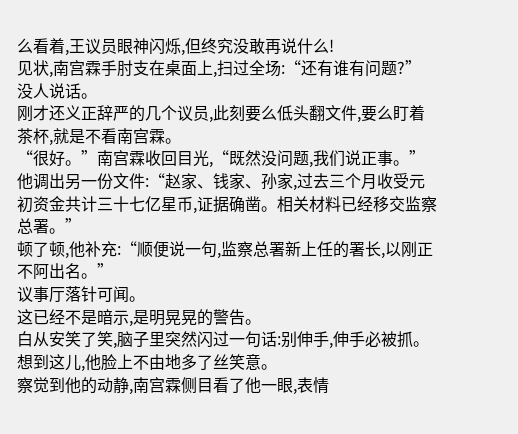么看着,王议员眼神闪烁,但终究没敢再说什么!
见状,南宫霖手肘支在桌面上,扫过全场:“还有谁有问题?”
没人说话。
刚才还义正辞严的几个议员,此刻要么低头翻文件,要么盯着茶杯,就是不看南宫霖。
“很好。”南宫霖收回目光,“既然没问题,我们说正事。”
他调出另一份文件:“赵家、钱家、孙家,过去三个月收受元初资金共计三十七亿星币,证据确凿。相关材料已经移交监察总署。”
顿了顿,他补充:“顺便说一句,监察总署新上任的署长,以刚正不阿出名。”
议事厅落针可闻。
这已经不是暗示,是明晃晃的警告。
白从安笑了笑,脑子里突然闪过一句话:别伸手,伸手必被抓。
想到这儿,他脸上不由地多了丝笑意。
察觉到他的动静,南宫霖侧目看了他一眼,表情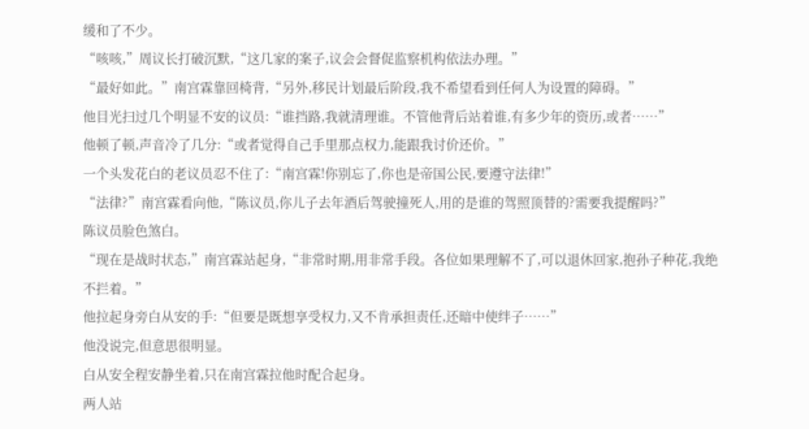缓和了不少。
“咳咳,”周议长打破沉默,“这几家的案子,议会会督促监察机构依法办理。”
“最好如此。”南宫霖靠回椅背,“另外,移民计划最后阶段,我不希望看到任何人为设置的障碍。”
他目光扫过几个明显不安的议员:“谁挡路,我就清理谁。不管他背后站着谁,有多少年的资历,或者……”
他顿了顿,声音冷了几分:“或者觉得自己手里那点权力,能跟我讨价还价。”
一个头发花白的老议员忍不住了:“南宫霖!你别忘了,你也是帝国公民,要遵守法律!”
“法律?”南宫霖看向他,“陈议员,你儿子去年酒后驾驶撞死人,用的是谁的驾照顶替的?需要我提醒吗?”
陈议员脸色煞白。
“现在是战时状态,”南宫霖站起身,“非常时期,用非常手段。各位如果理解不了,可以退休回家,抱孙子种花,我绝不拦着。”
他拉起身旁白从安的手:“但要是既想享受权力,又不肯承担责任,还暗中使绊子……”
他没说完,但意思很明显。
白从安全程安静坐着,只在南宫霖拉他时配合起身。
两人站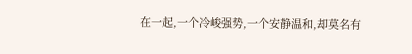在一起,一个冷峻强势,一个安静温和,却莫名有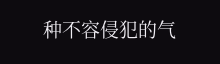种不容侵犯的气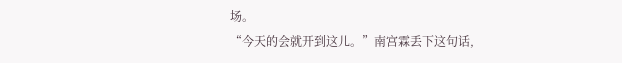场。
“今天的会就开到这儿。”南宫霖丢下这句话,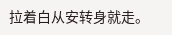拉着白从安转身就走。